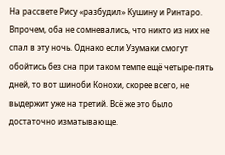На рассвете Рису «разбудил» Кушину и Ринтаро. Впрочем, оба не сомневались, что никто из них не спал в эту ночь. Однако если Узумаки смогут обойтись без сна при таком темпе ещё четыре-пять дней, то вот шиноби Конохи, скорее всего, не выдержит уже на третий. Всё же это было достаточно изматывающе.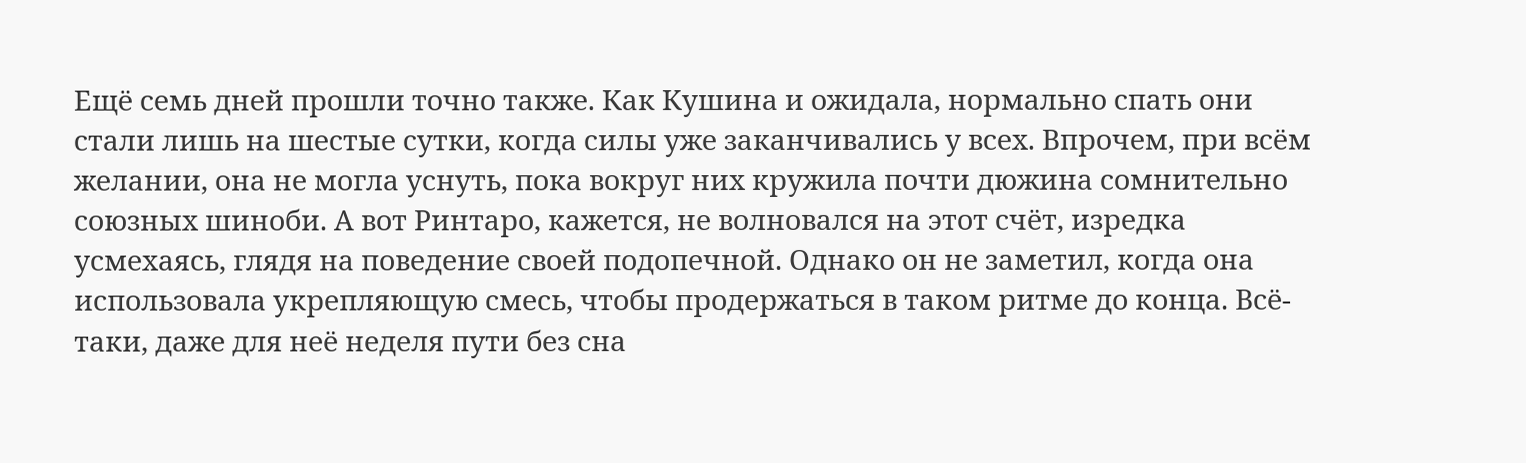Ещё семь дней прошли точно также. Как Кушина и ожидала, нормально спать они стали лишь на шестые сутки, когда силы уже заканчивались у всех. Впрочем, при всём желании, она не могла уснуть, пока вокруг них кружила почти дюжина сомнительно союзных шиноби. А вот Ринтаро, кажется, не волновался на этот счёт, изредка усмехаясь, глядя на поведение своей подопечной. Однако он не заметил, когда она использовала укрепляющую смесь, чтобы продержаться в таком ритме до конца. Всё-таки, даже для неё неделя пути без сна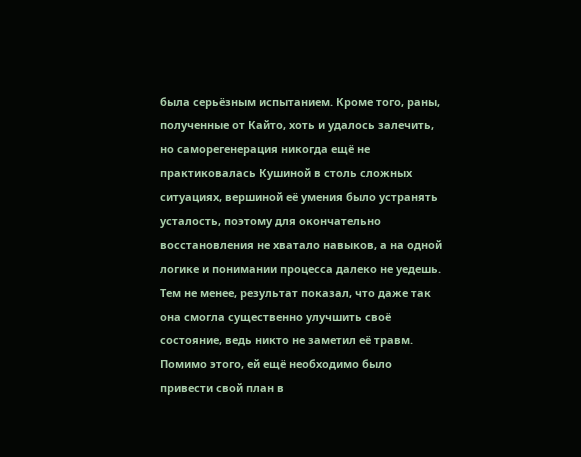была серьёзным испытанием. Кроме того, раны, полученные от Кайто, хоть и удалось залечить, но саморегенерация никогда ещё не практиковалась Кушиной в столь сложных ситуациях, вершиной её умения было устранять усталость, поэтому для окончательно восстановления не хватало навыков, а на одной логике и понимании процесса далеко не уедешь. Тем не менее, результат показал, что даже так она смогла существенно улучшить своё состояние, ведь никто не заметил её травм. Помимо этого, ей ещё необходимо было привести свой план в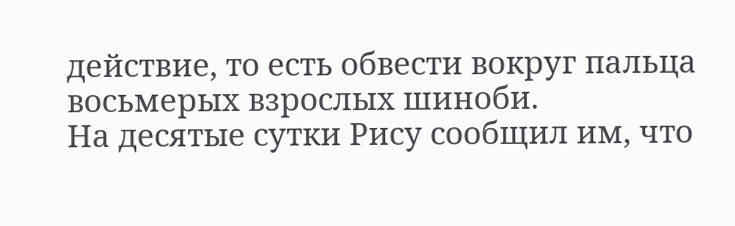действие, то есть обвести вокруг пальца восьмерых взрослых шиноби.
На десятые сутки Рису сообщил им, что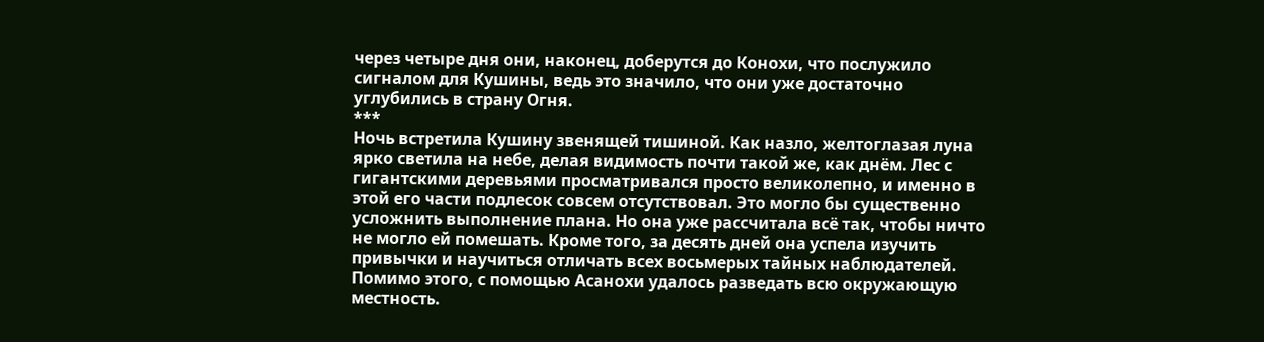через четыре дня они, наконец, доберутся до Конохи, что послужило сигналом для Кушины, ведь это значило, что они уже достаточно углубились в страну Огня.
***
Ночь встретила Кушину звенящей тишиной. Как назло, желтоглазая луна ярко светила на небе, делая видимость почти такой же, как днём. Лес с гигантскими деревьями просматривался просто великолепно, и именно в этой его части подлесок совсем отсутствовал. Это могло бы существенно усложнить выполнение плана. Но она уже рассчитала всё так, чтобы ничто не могло ей помешать. Кроме того, за десять дней она успела изучить привычки и научиться отличать всех восьмерых тайных наблюдателей. Помимо этого, с помощью Асанохи удалось разведать всю окружающую местность.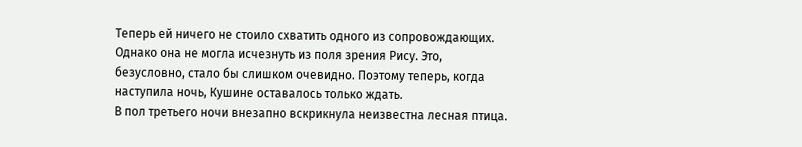Теперь ей ничего не стоило схватить одного из сопровождающих. Однако она не могла исчезнуть из поля зрения Рису. Это, безусловно, стало бы слишком очевидно. Поэтому теперь, когда наступила ночь, Кушине оставалось только ждать.
В пол третьего ночи внезапно вскрикнула неизвестна лесная птица.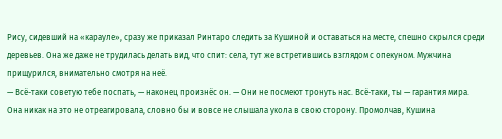Рису, сидевший на «карауле», сразу же приказал Ринтаро следить за Кушиной и оставаться на месте, спешно скрылся среди деревьев. Она же даже не трудилась делать вид, что спит: села, тут же встретившись взглядом с опекуном. Мужчина прищурился, внимательно смотря на неё.
— Всё-таки советую тебе поспать, — наконец произнёс он. — Они не посмеют тронуть нас. Всё-таки, ты — гарантия мира.
Она никак на это не отреагировала, словно бы и вовсе не слышала укола в свою сторону. Промолчав, Кушина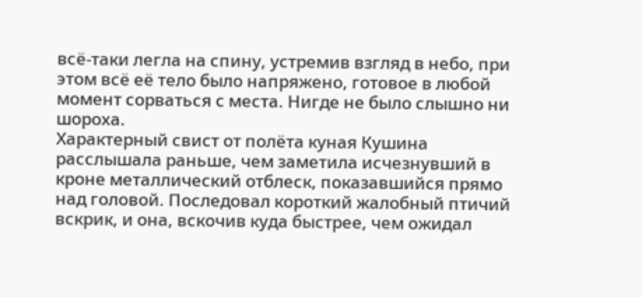всё-таки легла на спину, устремив взгляд в небо, при этом всё её тело было напряжено, готовое в любой момент сорваться с места. Нигде не было слышно ни шороха.
Характерный свист от полёта куная Кушина расслышала раньше, чем заметила исчезнувший в кроне металлический отблеск, показавшийся прямо над головой. Последовал короткий жалобный птичий вскрик, и она, вскочив куда быстрее, чем ожидал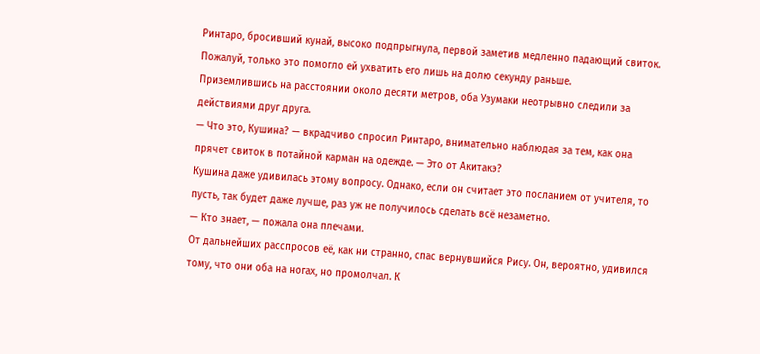Ринтаро, бросивший кунай, высоко подпрыгнула, первой заметив медленно падающий свиток. Пожалуй, только это помогло ей ухватить его лишь на долю секунду раньше.
Приземлившись на расстоянии около десяти метров, оба Узумаки неотрывно следили за действиями друг друга.
— Что это, Кушина? — вкрадчиво спросил Ринтаро, внимательно наблюдая за тем, как она прячет свиток в потайной карман на одежде. — Это от Акитакэ?
Кушина даже удивилась этому вопросу. Однако, если он считает это посланием от учителя, то пусть, так будет даже лучше, раз уж не получилось сделать всё незаметно.
— Кто знает, — пожала она плечами.
От дальнейших расспросов её, как ни странно, спас вернувшийся Рису. Он, вероятно, удивился тому, что они оба на ногах, но промолчал. К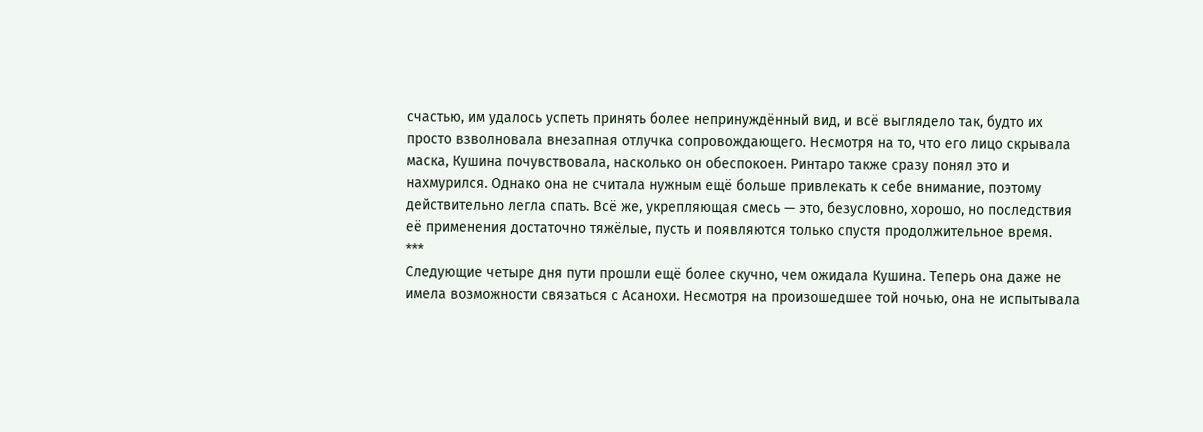счастью, им удалось успеть принять более непринуждённый вид, и всё выглядело так, будто их просто взволновала внезапная отлучка сопровождающего. Несмотря на то, что его лицо скрывала маска, Кушина почувствовала, насколько он обеспокоен. Ринтаро также сразу понял это и нахмурился. Однако она не считала нужным ещё больше привлекать к себе внимание, поэтому действительно легла спать. Всё же, укрепляющая смесь — это, безусловно, хорошо, но последствия её применения достаточно тяжёлые, пусть и появляются только спустя продолжительное время.
***
Следующие четыре дня пути прошли ещё более скучно, чем ожидала Кушина. Теперь она даже не имела возможности связаться с Асанохи. Несмотря на произошедшее той ночью, она не испытывала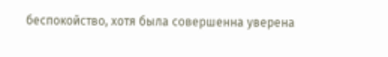беспокойство, хотя была совершенна уверена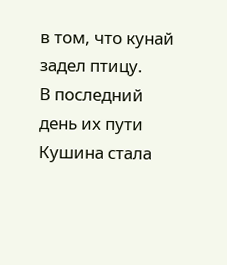в том, что кунай задел птицу.
В последний день их пути Кушина стала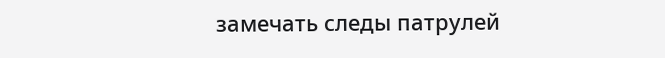замечать следы патрулей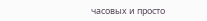часовых и просто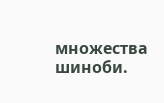множества шиноби.